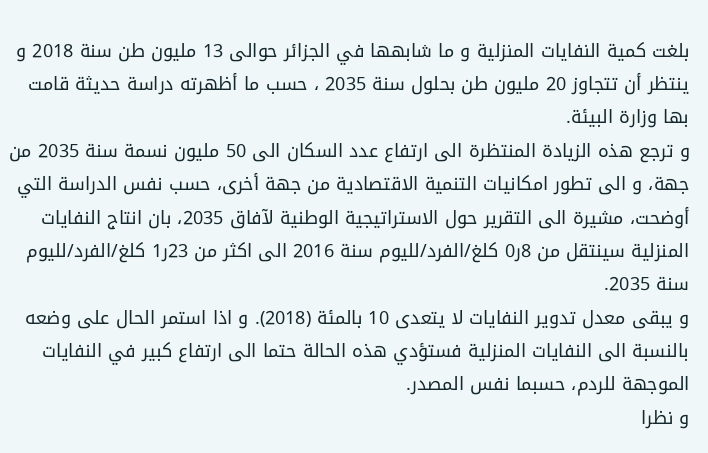بلغت كمية النفايات المنزلية و ما شابهها في الجزائر حوالى 13 مليون طن سنة 2018 و ينتظر أن تتجاوز 20 مليون طن بحلول سنة 2035 ، حسب ما أظهرته دراسة حديثة قامت بها وزارة البيئة.
و ترجع هذه الزيادة المنتظرة الى ارتفاع عدد السكان الى 50 مليون نسمة سنة 2035 من جهة، و الى تطور امكانيات التنمية الاقتصادية من جهة أخرى، حسب نفس الدراسة التي أوضحت، مشيرة الى التقرير حول الاستراتيجية الوطنية لآفاق 2035، بان انتاج النفايات المنزلية سينتقل من 8ر0 كلغ/الفرد/لليوم سنة 2016 الى اكثر من 23ر1 كلغ/الفرد/لليوم سنة 2035.
و يبقى معدل تدوير النفايات لا يتعدى 10 بالمئة (2018). و اذا استمر الحال على وضعه بالنسبة الى النفايات المنزلية فستؤدي هذه الحالة حتما الى ارتفاع كبير في النفايات الموجهة للردم، حسبما نفس المصدر.
و نظرا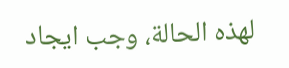لهذه الحالة، وجب ايجاد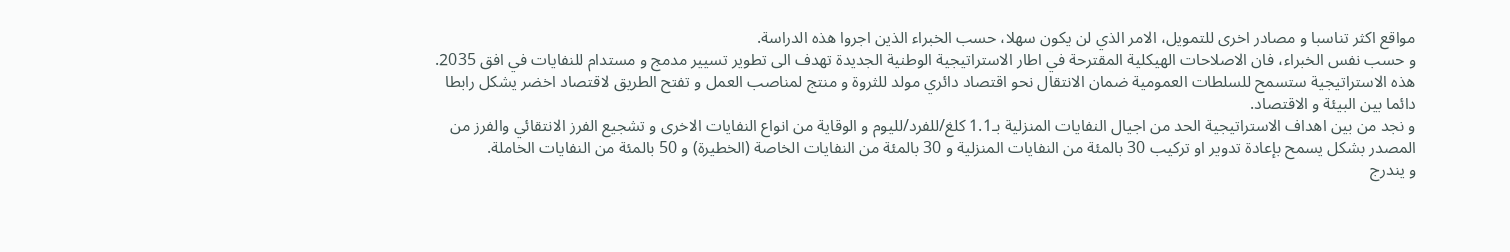مواقع اكثر تناسبا و مصادر اخرى للتمويل، الامر الذي لن يكون سهلا، حسب الخبراء الذين اجروا هذه الدراسة.
و حسب نفس الخبراء، فان الاصلاحات الهيكلية المقترحة في اطار الاستراتيجية الوطنية الجديدة تهدف الى تطوير تسيير مدمج و مستدام للنفايات في افق 2035.
هذه الاستراتيجية ستسمح للسلطات العمومية ضمان الانتقال نحو اقتصاد دائري مولد للثروة و منتج لمناصب العمل و تفتح الطريق لاقتصاد اخضر يشكل رابطا دائما بين البيئة و الاقتصاد.
و نجد من بين اهداف الاستراتيجية الحد من اجيال النفايات المنزلية بـ1.1 كلغ/للفرد/لليوم و الوقاية من انواع النفايات الاخرى و تشجيع الفرز الانتقائي والفرز من المصدر بشكل يسمح بإعادة تدوير او تركيب 30 بالمئة من النفايات المنزلية و 30 بالمئة من النفايات الخاصة (الخطيرة) و 50 بالمئة من النفايات الخاملة.
و يندرج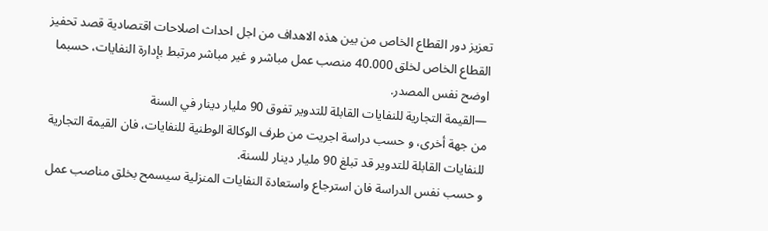تعزيز دور القطاع الخاص من بين هذه الاهداف من اجل احداث اصلاحات اقتصادية قصد تحفيز القطاع الخاص لخلق 40.000 منصب عمل مباشر و غير مباشر مرتبط بإدارة النفايات، حسبما اوضح نفس المصدر.
—القيمة التجارية للنفايات القابلة للتدوير تفوق 90 مليار دينار في السنة
من جهة أخرى، و حسب دراسة اجريت من طرف الوكالة الوطنية للنفايات، فان القيمة التجارية للنفايات القابلة للتدوير قد تبلغ 90 مليار دينار للسنة.
و حسب نفس الدراسة فان استرجاع واستعادة النفايات المنزلية سيسمح بخلق مناصب عمل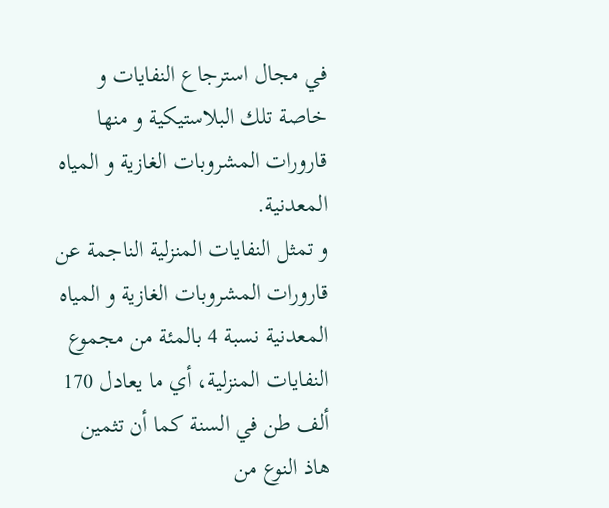في مجال استرجاع النفايات و خاصة تلك البلاستيكية و منها قارورات المشروبات الغازية و المياه المعدنية.
و تمثل النفايات المنزلية الناجمة عن قارورات المشروبات الغازية و المياه المعدنية نسبة 4 بالمئة من مجموع النفايات المنزلية، أي ما يعادل 170 ألف طن في السنة كما أن تثمين هاذ النوع من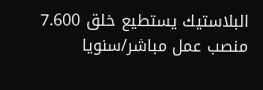البلاستيك يستطيع خلق 7.600 منصب عمل مباشر/سنويا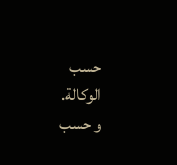حسب الوكالة.
و حسب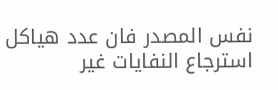نفس المصدر فان عدد هياكل استرجاع النفايات غير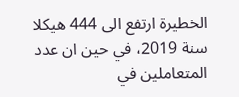الخطيرة ارتفع الى 444 هيكلا سنة 2019، في حين ان عدد المتعاملين في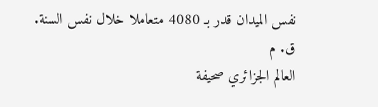نفس الميدان قدر بـ 4080 متعاملا خلال نفس السنة.
ق. م
العالم الجزائري صحيفة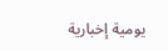يومية إخبارية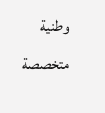وطنية متخصصة